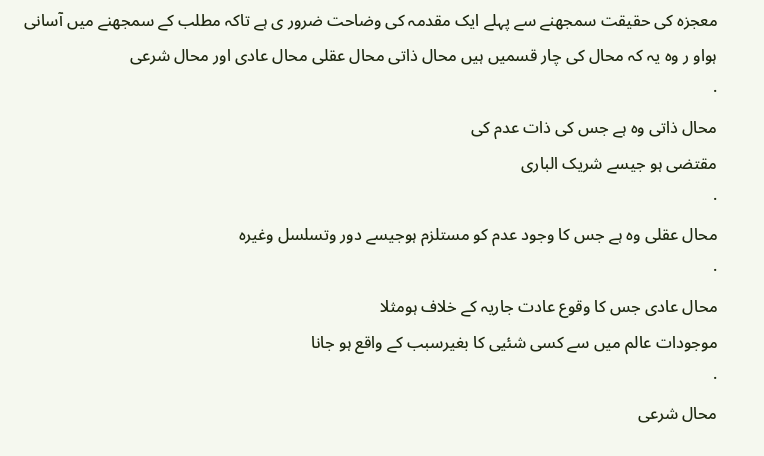معجزہ کی حقیقت سمجھنے سے پہلے ایک مقدمہ کی وضاحت ضرور ی ہے تاکہ مطلب کے سمجھنے میں آسانی ہواو ر وہ یہ کہ محال کی چار قسمیں ہیں محال ذاتی محال عقلی محال عادی اور محال شرعی
·
محال ذاتی وہ ہے جس کی ذات عدم کی
مقتضی ہو جیسے شریک الباری
·
محال عقلی وہ ہے جس کا وجود عدم کو مستلزم ہوجیسے دور وتسلسل وغیرہ
·
محال عادی جس کا وقوع عادت جاریہ کے خلاف ہومثلا
موجودات عالم میں سے کسی شئیی کا بغیرسبب کے واقع ہو جانا
·
محال شرعی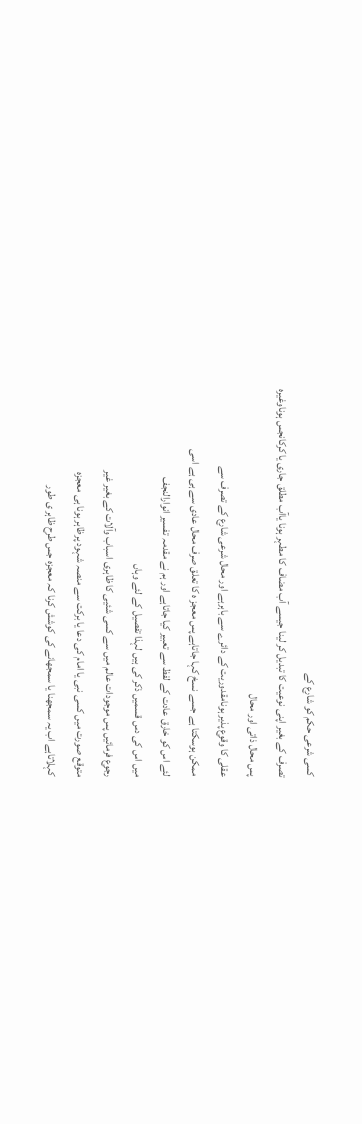کسی شرعی حکم کو شارع کے
تصرف کے بغیر اپنی نوعیت کا تبدیل کر لینا جیسے آب مضاف کا مطہر ہونا یاآب مطلق جاری یا کرکانجس ہوناوغیرہ
پس محال ذاتی اور محال
عقلی کا وقوع پذیر ہونامقدوریت کے دائرے سے باہرہے اور محال شرعی شارع کے تصرف سے
ممکن ہوسکتا ہے جسے نسخ کہا جاتاہے پس معجز ہ کا تعلق صرف محال عادی سے ہی ہے اسی
لئے اس کو خارق عادت کے لفظ سے تعبیر کیا جاتاہے اور ہم نے مقدمہ تفسیر انوارالنجف
میں اس کی دس قسمیں ذکر کی ہیں لہذا تفصیل کے لئے وہاں
رجوع فرمائیں پس موجودات عالم میں سے کسی شئیی کا ظاہری اسباب وآلات کے بغیر غیر
متوقع صورت میں کسی نبی یا امام کی دعا یا برکت سے منصہ شہود پرظاہر ہونا ہی معجزہ
کہلاتاہے اب یہ سمجھنا یا سمجھانے کی کوشش کرنا کہ معجزہ جس طرح ظاہر ی طور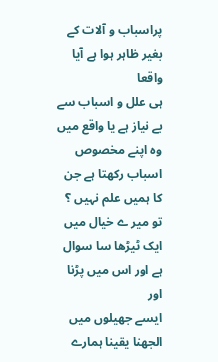پراسباب و آلات کے بغیر ظاہر ہوا ہے آیا واقعا
ہی علل و اسباب سے بے نیاز ہے یا واقع میں وہ اپنے مخصوص اسباب رکھتا ہے جن
کا ہمیں علم نہیں ؟ تو میر ے خیال میں ایک ٹیڑھا سا سوال ہے اور اس میں پڑنا اور
ایسے جھیلوں میں الجھنا یقینا ہمارے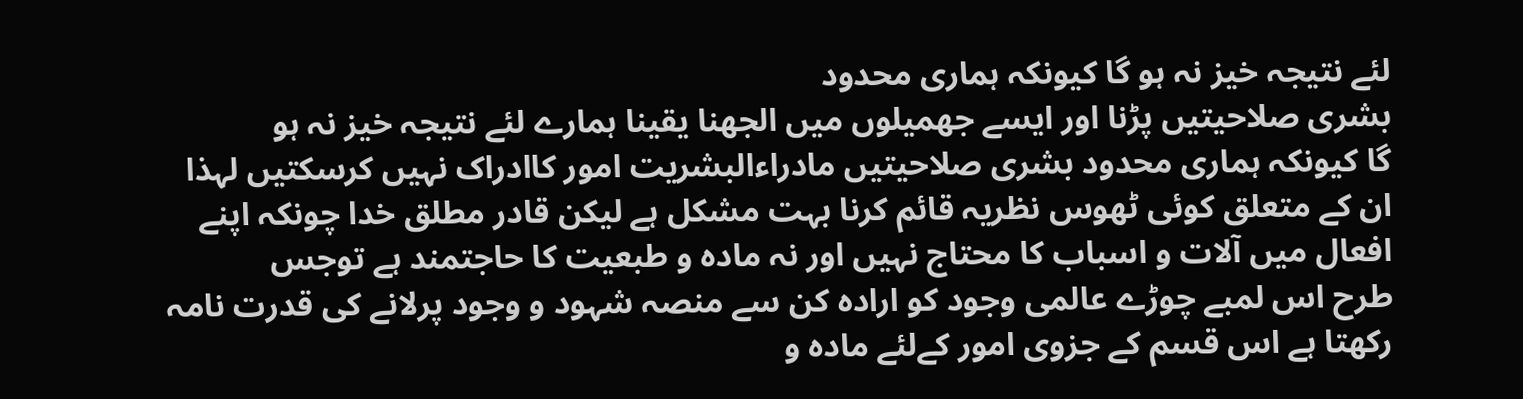لئے نتیجہ خیز نہ ہو گا کیونکہ ہماری محدود
بشری صلاحیتیں پڑنا اور ایسے جھمیلوں میں الجھنا یقینا ہمارے لئے نتیجہ خیز نہ ہو
گا کیونکہ ہماری محدود بشری صلاحیتیں مادراءالبشریت امور کاادراک نہیں کرسکتیں لہذا
ان کے متعلق کوئی ٹھوس نظریہ قائم کرنا بہت مشکل ہے لیکن قادر مطلق خدا چونکہ اپنے
افعال میں آلات و اسباب کا محتاج نہیں اور نہ مادہ و طبعیت کا حاجتمند ہے توجس
طرح اس لمبے چوڑے عالمی وجود کو ارادہ کن سے منصہ شہود و وجود پرلانے کی قدرت نامہ
رکھتا ہے اس قسم کے جزوی امور کےلئے مادہ و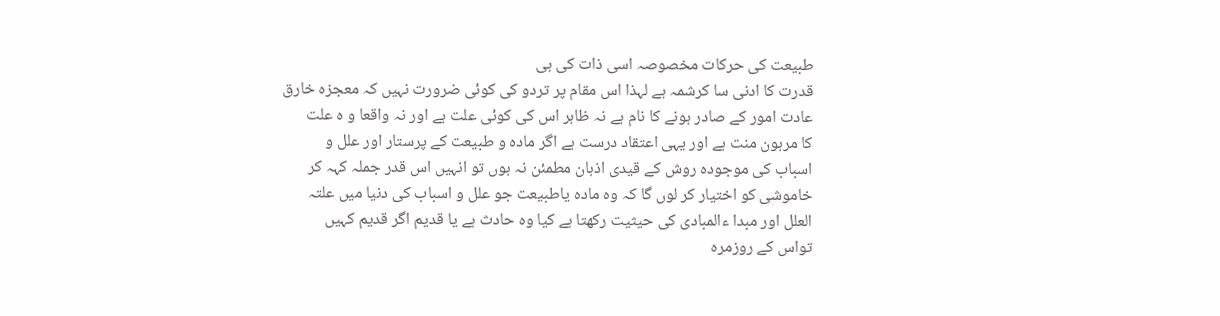طبیعت کی حرکات مخصوصہ اسی ذات کی ہی
قدرت کا ادنی سا کرشمہ ہے لہذا اس مقام پر تردو کی کوئی ضرورت نہیں کہ معجزہ خارق
عادت امور کے صادر ہونے کا نام ہے نہ ظاہر اس کی کوئی علت ہے اور نہ واقعا و ہ علت
کا مرہون منت ہے اور یہی اعتقاد درست ہے اگر مادہ و طبیعت کے پرستار اور علل و
اسباب کی موجودہ روش کے قیدی اذہان مطمئن نہ ہوں تو انہیں اس قدر جملہ کہہ کر
خاموشی کو اختیار کر لوں گا کہ وہ مادہ یاطبیعت جو علل و اسباب کی دنیا میں علتہ
العلل اور مبدا ءالمبادی کی حیثیت رکھتا ہے کیا وہ حادث ہے یا قدیم اگر قدیم کہیں
تواس کے روزمرہ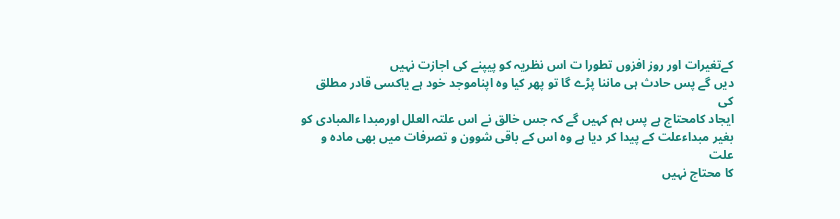کےتغیرات اور روز افزوں تطورا ت اس نظریہ کو پیپنے کی اجازت نہیں
دیں گے پس حادث ہی ماننا پڑے گا تو پھر کیا وہ اپناموجد خود ہے یاکسی قادر مطلق کی
ایجاد کامحتاج ہے پس ہم کہیں گے کہ جس خالق نے اس علتہ العلل اورمبدا ءالمبادی کو
بغیر مبداءعلت کے پیدا کر دیا ہے وہ اس کے باقی شوون و تصرفات میں بھی مادہ و علت
کا محتاج نہیں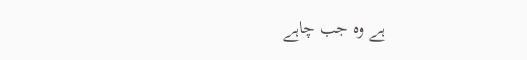ہے وہ جب چاہے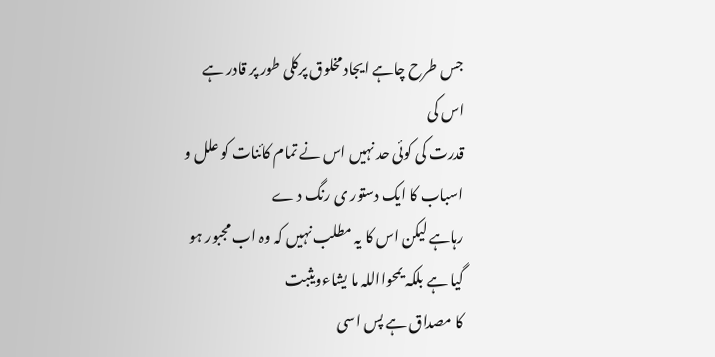جس طرح چاہے ایجاد مخلوق پرکلی طور پر قادر ہے اس کی
قدرت کی کوئی حد نہیں اس نے تمام کائنات کو علل و اسباب کا ایک دستور ی رنگ د ے
رہاہے لیکن اس کا یہ مطلب نہیں کہ وہ اب مجبور ہو گیا ہے بلکہ یمحوااللہ ما یشاءویثبت
کا مصداق ہے پس اسی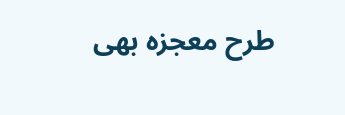طرح معجزہ بھی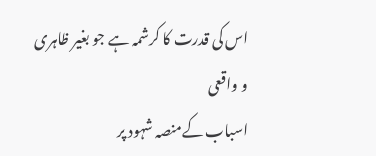اس کی قدرت کا کرشمہ ہے جو بغیر ظاہری و واقعی
اسباب کےمنصہ شہود پر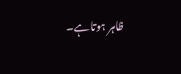ظاہر ہوتاہے۔